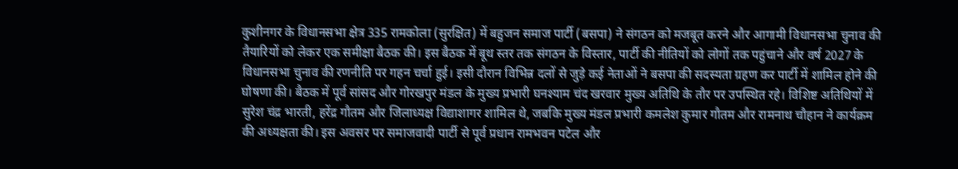कुशीनगर के विधानसभा क्षेत्र 335 रामकोला (सुरक्षित) में बहुजन समाज पार्टी (बसपा) ने संगठन को मजबूत करने और आगामी विधानसभा चुनाव की तैयारियों को लेकर एक समीक्षा बैठक की। इस बैठक में बूथ स्तर तक संगठन के विस्तार, पार्टी की नीतियों को लोगों तक पहुंचाने और वर्ष 2027 के विधानसभा चुनाव की रणनीति पर गहन चर्चा हुई। इसी दौरान विभिन्न दलों से जुड़े कई नेताओं ने बसपा की सदस्यता ग्रहण कर पार्टी में शामिल होने की घोषणा की। बैठक में पूर्व सांसद और गोरखपुर मंडल के मुख्य प्रभारी घनश्याम चंद खरवार मुख्य अतिथि के तौर पर उपस्थित रहे। विशिष्ट अतिथियों में सुरेश चंद्र भारती, हरेंद्र गौतम और जिलाध्यक्ष विद्याशागर शामिल थे, जबकि मुख्य मंडल प्रभारी कमलेश कुमार गौतम और रामनाथ चौहान ने कार्यक्रम की अध्यक्षता की। इस अवसर पर समाजवादी पार्टी से पूर्व प्रधान रामभवन पटेल और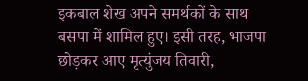इकबाल शेख अपने समर्थकों के साथ बसपा में शामिल हुए। इसी तरह, भाजपा छोड़कर आए मृत्युंजय तिवारी,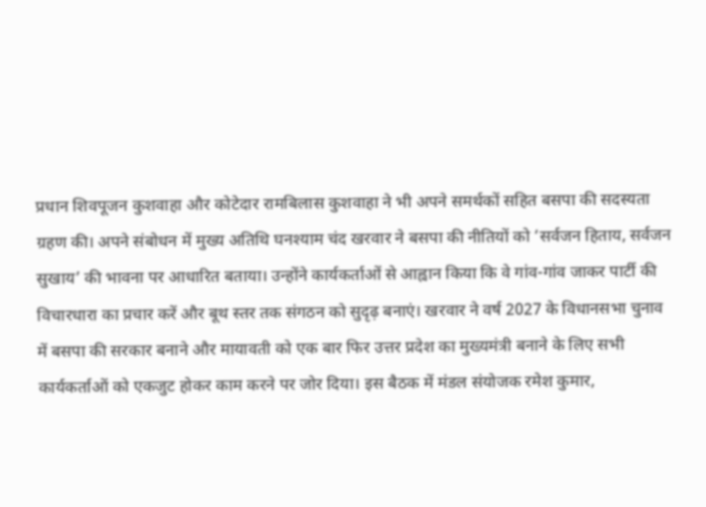प्रधान शिवपूजन कुशवाहा और कोटेदार रामबिलास कुशवाहा ने भी अपने समर्थकों सहित बसपा की सदस्यता ग्रहण की। अपने संबोधन में मुख्य अतिथि घनश्याम चंद खरवार ने बसपा की नीतियों को ‘सर्वजन हिताय, सर्वजन सुखाय’ की भावना पर आधारित बताया। उन्होंने कार्यकर्ताओं से आह्वान किया कि वे गांव-गांव जाकर पार्टी की विचारधारा का प्रचार करें और बूथ स्तर तक संगठन को सुदृढ़ बनाएं। खरवार ने वर्ष 2027 के विधानसभा चुनाव में बसपा की सरकार बनाने और मायावती को एक बार फिर उत्तर प्रदेश का मुख्यमंत्री बनाने के लिए सभी कार्यकर्ताओं को एकजुट होकर काम करने पर जोर दिया। इस बैठक में मंडल संयोजक रमेश कुमार,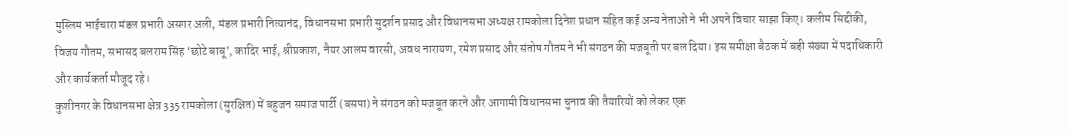मुस्लिम भाईचारा मंडल प्रभारी असगर अली, मंडल प्रभारी नित्यानंद, विधानसभा प्रभारी सुदर्शन प्रसाद और विधानसभा अध्यक्ष रामकोला दिनेश प्रधान सहित कई अन्य नेताओं ने भी अपने विचार साझा किए। कलीम सिद्दीकी, विजय गौतम, सभासद बलराम सिंह ‘छोटे बाबू’, कादिर भाई, श्रीप्रकाश, नैयर आलम वारसी, अवध नारायण, रमेश प्रसाद और संतोष गौतम ने भी संगठन की मजबूती पर बल दिया। इस समीक्षा बैठक में बड़ी संख्या में पदाधिकारी और कार्यकर्ता मौजूद रहे।
कुशीनगर के विधानसभा क्षेत्र 335 रामकोला (सुरक्षित) में बहुजन समाज पार्टी (बसपा) ने संगठन को मजबूत करने और आगामी विधानसभा चुनाव की तैयारियों को लेकर एक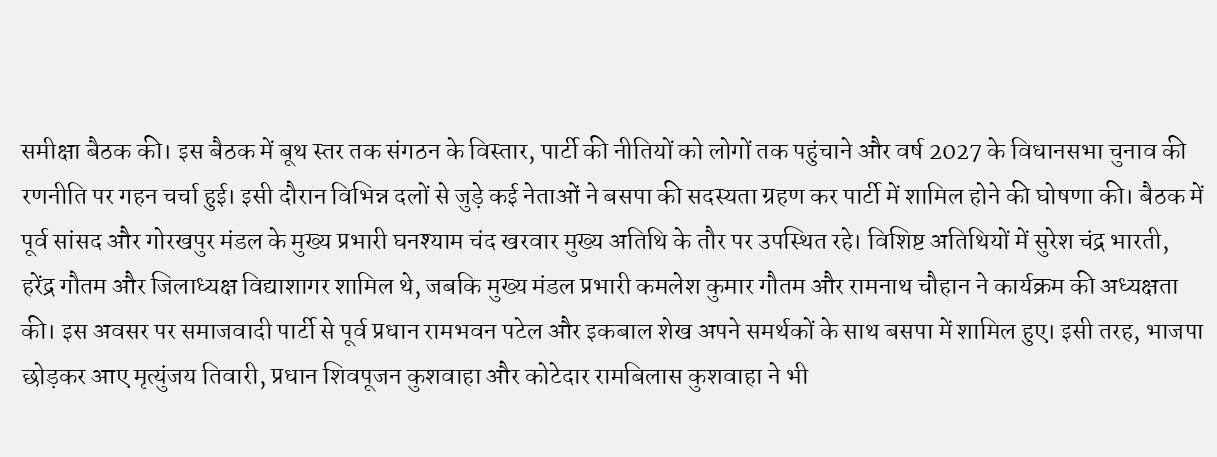समीक्षा बैठक की। इस बैठक में बूथ स्तर तक संगठन के विस्तार, पार्टी की नीतियों को लोगों तक पहुंचाने और वर्ष 2027 के विधानसभा चुनाव की रणनीति पर गहन चर्चा हुई। इसी दौरान विभिन्न दलों से जुड़े कई नेताओं ने बसपा की सदस्यता ग्रहण कर पार्टी में शामिल होने की घोषणा की। बैठक में पूर्व सांसद और गोरखपुर मंडल के मुख्य प्रभारी घनश्याम चंद खरवार मुख्य अतिथि के तौर पर उपस्थित रहे। विशिष्ट अतिथियों में सुरेश चंद्र भारती, हरेंद्र गौतम और जिलाध्यक्ष विद्याशागर शामिल थे, जबकि मुख्य मंडल प्रभारी कमलेश कुमार गौतम और रामनाथ चौहान ने कार्यक्रम की अध्यक्षता की। इस अवसर पर समाजवादी पार्टी से पूर्व प्रधान रामभवन पटेल और इकबाल शेख अपने समर्थकों के साथ बसपा में शामिल हुए। इसी तरह, भाजपा छोड़कर आए मृत्युंजय तिवारी, प्रधान शिवपूजन कुशवाहा और कोटेदार रामबिलास कुशवाहा ने भी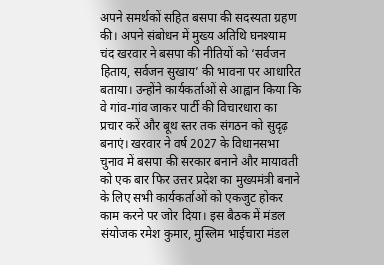अपने समर्थकों सहित बसपा की सदस्यता ग्रहण की। अपने संबोधन में मुख्य अतिथि घनश्याम चंद खरवार ने बसपा की नीतियों को ‘सर्वजन हिताय, सर्वजन सुखाय’ की भावना पर आधारित बताया। उन्होंने कार्यकर्ताओं से आह्वान किया कि वे गांव-गांव जाकर पार्टी की विचारधारा का प्रचार करें और बूथ स्तर तक संगठन को सुदृढ़ बनाएं। खरवार ने वर्ष 2027 के विधानसभा चुनाव में बसपा की सरकार बनाने और मायावती को एक बार फिर उत्तर प्रदेश का मुख्यमंत्री बनाने के लिए सभी कार्यकर्ताओं को एकजुट होकर काम करने पर जोर दिया। इस बैठक में मंडल संयोजक रमेश कुमार, मुस्लिम भाईचारा मंडल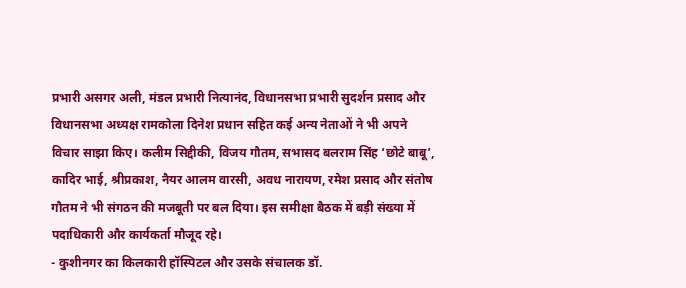प्रभारी असगर अली, मंडल प्रभारी नित्यानंद, विधानसभा प्रभारी सुदर्शन प्रसाद और विधानसभा अध्यक्ष रामकोला दिनेश प्रधान सहित कई अन्य नेताओं ने भी अपने विचार साझा किए। कलीम सिद्दीकी, विजय गौतम, सभासद बलराम सिंह ‘छोटे बाबू’, कादिर भाई, श्रीप्रकाश, नैयर आलम वारसी, अवध नारायण, रमेश प्रसाद और संतोष गौतम ने भी संगठन की मजबूती पर बल दिया। इस समीक्षा बैठक में बड़ी संख्या में पदाधिकारी और कार्यकर्ता मौजूद रहे।
- कुशीनगर का किलकारी हॉस्पिटल और उसके संचालक डॉ.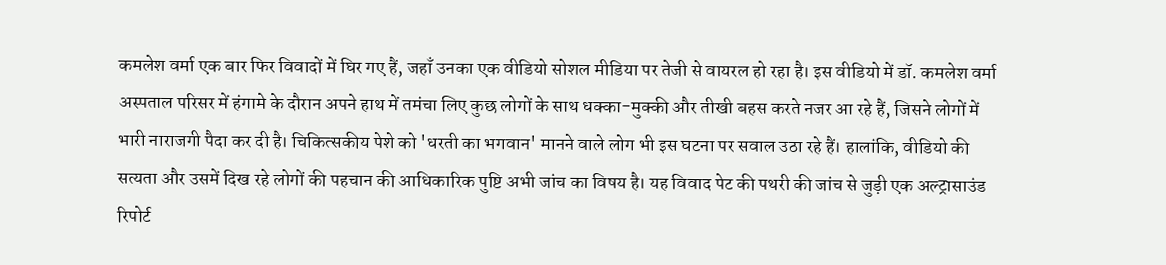कमलेश वर्मा एक बार फिर विवादों में घिर गए हैं, जहाँ उनका एक वीडियो सोशल मीडिया पर तेजी से वायरल हो रहा है। इस वीडियो में डॉ. कमलेश वर्मा अस्पताल परिसर में हंगामे के दौरान अपने हाथ में तमंचा लिए कुछ लोगों के साथ धक्का-मुक्की और तीखी बहस करते नजर आ रहे हैं, जिसने लोगों में भारी नाराजगी पैदा कर दी है। चिकित्सकीय पेशे को 'धरती का भगवान' मानने वाले लोग भी इस घटना पर सवाल उठा रहे हैं। हालांकि, वीडियो की सत्यता और उसमें दिख रहे लोगों की पहचान की आधिकारिक पुष्टि अभी जांच का विषय है। यह विवाद पेट की पथरी की जांच से जुड़ी एक अल्ट्रासाउंड रिपोर्ट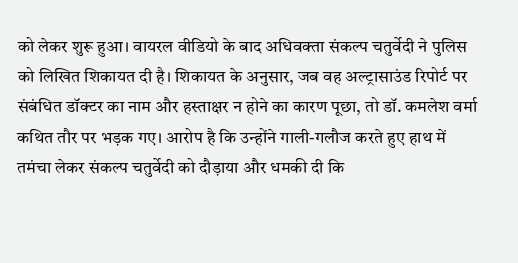को लेकर शुरू हुआ। वायरल वीडियो के बाद अधिवक्ता संकल्प चतुर्वेदी ने पुलिस को लिखित शिकायत दी है। शिकायत के अनुसार, जब वह अल्ट्रासाउंड रिपोर्ट पर संबंधित डॉक्टर का नाम और हस्ताक्षर न होने का कारण पूछा, तो डॉ. कमलेश वर्मा कथित तौर पर भड़क गए। आरोप है कि उन्होंने गाली-गलौज करते हुए हाथ में तमंचा लेकर संकल्प चतुर्वेदी को दौड़ाया और धमकी दी कि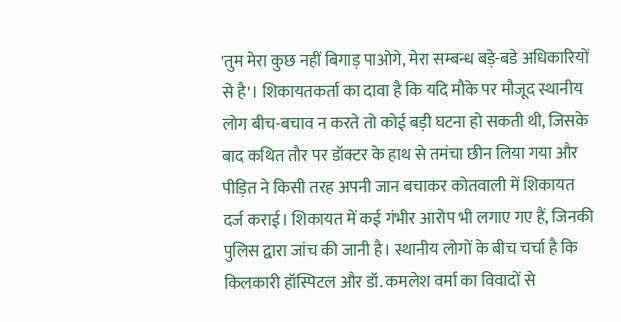'तुम मेरा कुछ नहीं बिगाड़ पाओगे, मेरा सम्बन्ध बड़े-बडे अधिकारियों से है'। शिकायतकर्ता का दावा है कि यदि मौके पर मौजूद स्थानीय लोग बीच-बचाव न करते तो कोई बड़ी घटना हो सकती थी, जिसके बाद कथित तौर पर डॉक्टर के हाथ से तमंचा छीन लिया गया और पीड़ित ने किसी तरह अपनी जान बचाकर कोतवाली में शिकायत दर्ज कराई। शिकायत में कई गंभीर आरोप भी लगाए गए हैं, जिनकी पुलिस द्वारा जांच की जानी है। स्थानीय लोगों के बीच चर्चा है कि किलकारी हॉस्पिटल और डॉ. कमलेश वर्मा का विवादों से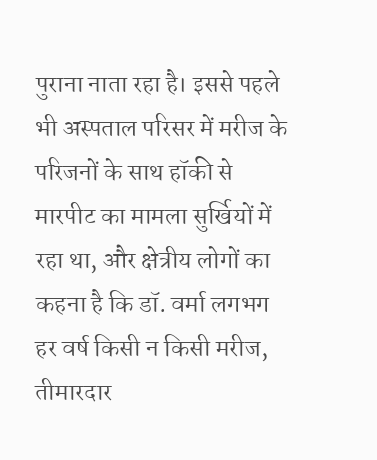पुराना नाता रहा है। इससे पहले भी अस्पताल परिसर में मरीज के परिजनों के साथ हॉकी से मारपीट का मामला सुर्खियों में रहा था, और क्षेत्रीय लोगों का कहना है कि डॉ. वर्मा लगभग हर वर्ष किसी न किसी मरीज, तीमारदार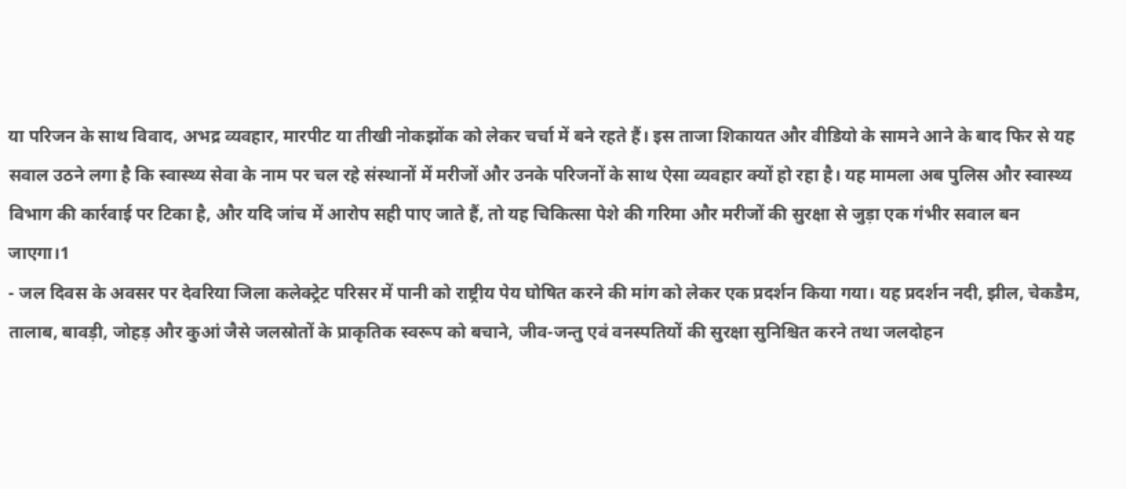या परिजन के साथ विवाद, अभद्र व्यवहार, मारपीट या तीखी नोकझोंक को लेकर चर्चा में बने रहते हैं। इस ताजा शिकायत और वीडियो के सामने आने के बाद फिर से यह सवाल उठने लगा है कि स्वास्थ्य सेवा के नाम पर चल रहे संस्थानों में मरीजों और उनके परिजनों के साथ ऐसा व्यवहार क्यों हो रहा है। यह मामला अब पुलिस और स्वास्थ्य विभाग की कार्रवाई पर टिका है, और यदि जांच में आरोप सही पाए जाते हैं, तो यह चिकित्सा पेशे की गरिमा और मरीजों की सुरक्षा से जुड़ा एक गंभीर सवाल बन जाएगा।1
- जल दिवस के अवसर पर देवरिया जिला कलेक्ट्रेट परिसर में पानी को राष्ट्रीय पेय घोषित करने की मांग को लेकर एक प्रदर्शन किया गया। यह प्रदर्शन नदी, झील, चेकडैम, तालाब, बावड़ी, जोहड़ और कुआं जैसे जलस्रोतों के प्राकृतिक स्वरूप को बचाने, जीव-जन्तु एवं वनस्पतियों की सुरक्षा सुनिश्चित करने तथा जलदोहन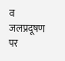व जलप्रदूषण पर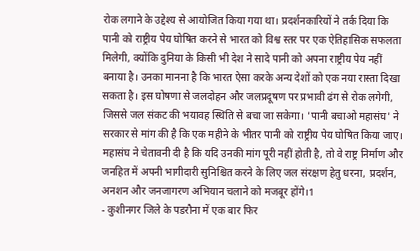रोक लगाने के उद्देश्य से आयोजित किया गया था। प्रदर्शनकारियों ने तर्क दिया कि पानी को राष्ट्रीय पेय घोषित करने से भारत को विश्व स्तर पर एक ऐतिहासिक सफलता मिलेगी, क्योंकि दुनिया के किसी भी देश ने सादे पानी को अपना राष्ट्रीय पेय नहीं बनाया है। उनका मानना है कि भारत ऐसा करके अन्य देशों को एक नया रास्ता दिखा सकता है। इस घोषणा से जलदोहन और जलप्रदूषण पर प्रभावी ढंग से रोक लगेगी, जिससे जल संकट की भयावह स्थिति से बचा जा सकेगा। 'पानी बचाओ महासंघ' ने सरकार से मांग की है कि एक महीने के भीतर पानी को राष्ट्रीय पेय घोषित किया जाए। महासंघ ने चेतावनी दी है कि यदि उनकी मांग पूरी नहीं होती है, तो वे राष्ट्र निर्माण और जनहित में अपनी भागीदारी सुनिश्चित करने के लिए जल संरक्षण हेतु धरना, प्रदर्शन, अनशन और जनजागरण अभियान चलाने को मजबूर होंगे।1
- कुशीनगर जिले के पडरौना में एक बार फिर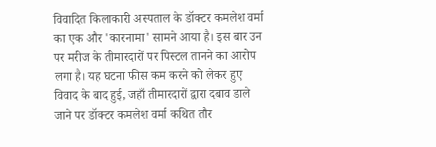विवादित किलाकारी अस्पताल के डॉक्टर कमलेश वर्मा का एक और 'कारनामा' सामने आया है। इस बार उन पर मरीज के तीमारदारों पर पिस्टल तानने का आरोप लगा है। यह घटना फीस कम करने को लेकर हुए विवाद के बाद हुई, जहाँ तीमारदारों द्वारा दबाव डाले जाने पर डॉक्टर कमलेश वर्मा कथित तौर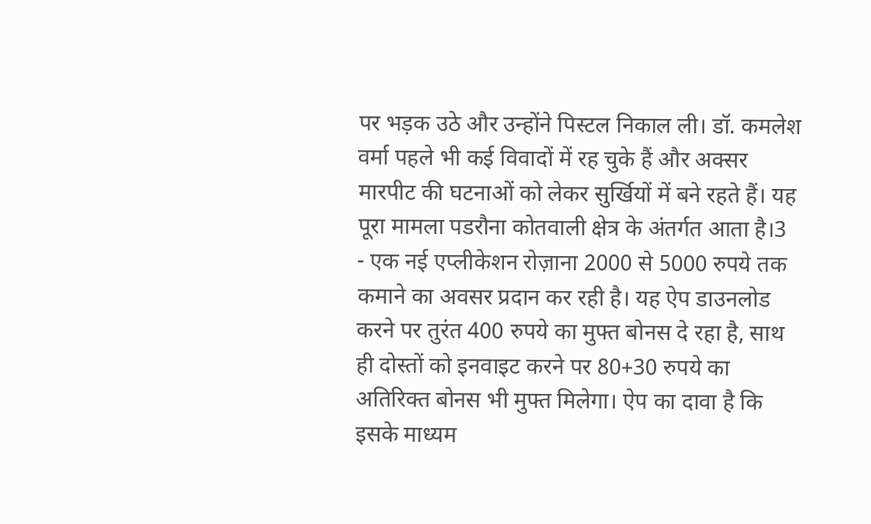पर भड़क उठे और उन्होंने पिस्टल निकाल ली। डॉ. कमलेश वर्मा पहले भी कई विवादों में रह चुके हैं और अक्सर मारपीट की घटनाओं को लेकर सुर्खियों में बने रहते हैं। यह पूरा मामला पडरौना कोतवाली क्षेत्र के अंतर्गत आता है।3
- एक नई एप्लीकेशन रोज़ाना 2000 से 5000 रुपये तक कमाने का अवसर प्रदान कर रही है। यह ऐप डाउनलोड करने पर तुरंत 400 रुपये का मुफ्त बोनस दे रहा है, साथ ही दोस्तों को इनवाइट करने पर 80+30 रुपये का अतिरिक्त बोनस भी मुफ्त मिलेगा। ऐप का दावा है कि इसके माध्यम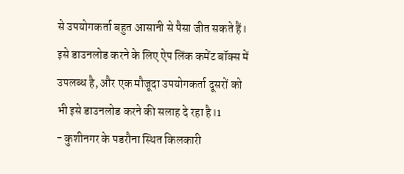से उपयोगकर्ता बहुत आसानी से पैसा जीत सकते हैं। इसे डाउनलोड करने के लिए ऐप लिंक कमेंट बॉक्स में उपलब्ध है, और एक मौजूदा उपयोगकर्ता दूसरों को भी इसे डाउनलोड करने की सलाह दे रहा है।1
- कुशीनगर के पडरौना स्थित किलकारी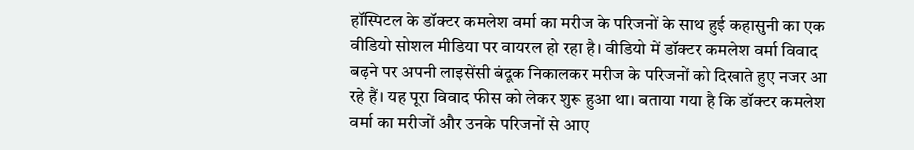हॉस्पिटल के डॉक्टर कमलेश वर्मा का मरीज के परिजनों के साथ हुई कहासुनी का एक वीडियो सोशल मीडिया पर वायरल हो रहा है। वीडियो में डॉक्टर कमलेश वर्मा विवाद बढ़ने पर अपनी लाइसेंसी बंदूक निकालकर मरीज के परिजनों को दिखाते हुए नजर आ रहे हैं। यह पूरा विवाद फीस को लेकर शुरू हुआ था। बताया गया है कि डॉक्टर कमलेश वर्मा का मरीजों और उनके परिजनों से आए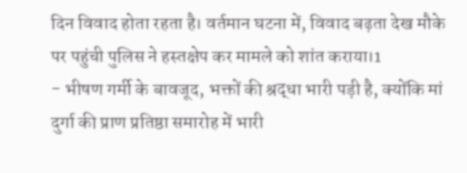दिन विवाद होता रहता है। वर्तमान घटना में, विवाद बढ़ता देख मौके पर पहुंची पुलिस ने हस्तक्षेप कर मामले को शांत कराया।1
- भीषण गर्मी के बावजूद, भक्तों की श्रद्धा भारी पड़ी है, क्योंकि मां दुर्गा की प्राण प्रतिष्ठा समारोह में भारी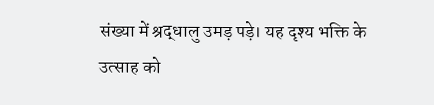संख्या में श्रद्धालु उमड़ पड़े। यह दृश्य भक्ति के उत्साह को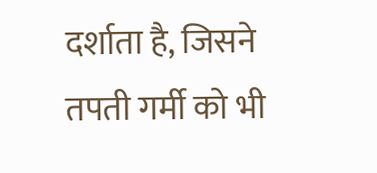दर्शाता है, जिसने तपती गर्मी को भी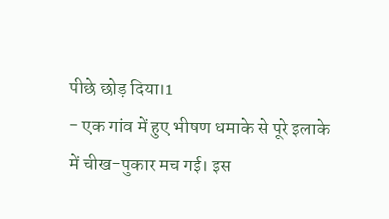पीछे छोड़ दिया।1
- एक गांव में हुए भीषण धमाके से पूरे इलाके में चीख-पुकार मच गई। इस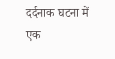दर्दनाक घटना में एक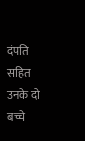दंपति सहित उनके दो बच्चे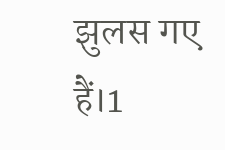झुलस गए हैं।1